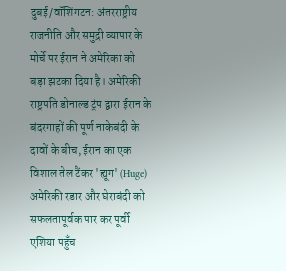दुबई/वॉशिंगटन: अंतरराष्ट्रीय राजनीति और समुद्री व्यापार के मोर्चे पर ईरान ने अमेरिका को बड़ा झटका दिया है। अमेरिकी राष्ट्रपति डोनाल्ड ट्रंप द्वारा ईरान के बंदरगाहों की पूर्ण नाकेबंदी के दावों के बीच, ईरान का एक विशाल तेल टैंकर 'ह्यूग' (Huge) अमेरिकी रडार और घेराबंदी को सफलतापूर्वक पार कर पूर्वी एशिया पहुँच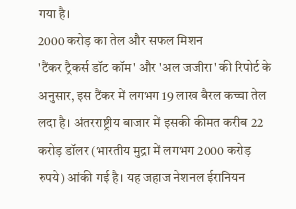गया है।
2000 करोड़ का तेल और सफल मिशन
'टैंकर ट्रैकर्स डॉट कॉम' और 'अल जजीरा' की रिपोर्ट के अनुसार, इस टैंकर में लगभग 19 लाख बैरल कच्चा तेल लदा है। अंतरराष्ट्रीय बाजार में इसकी कीमत करीब 22 करोड़ डॉलर (भारतीय मुद्रा में लगभग 2000 करोड़ रुपये) आंकी गई है। यह जहाज नेशनल ईरानियन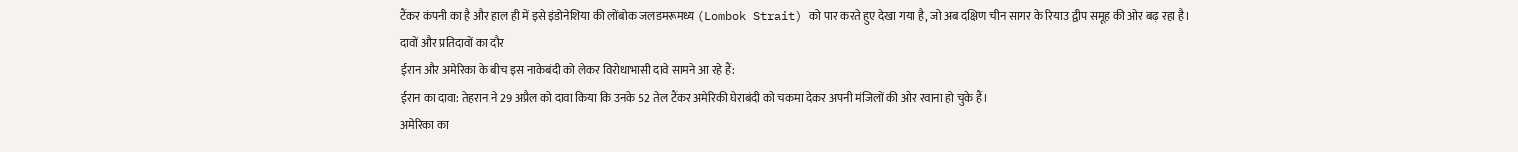टैंकर कंपनी का है और हाल ही में इसे इंडोनेशिया की लोंबोक जलडमरूमध्य (Lombok Strait) को पार करते हुए देखा गया है, जो अब दक्षिण चीन सागर के रियाउ द्वीप समूह की ओर बढ़ रहा है।
दावों और प्रतिदावों का दौर
ईरान और अमेरिका के बीच इस नाकेबंदी को लेकर विरोधाभासी दावे सामने आ रहे हैं:
ईरान का दावा: तेहरान ने 29 अप्रैल को दावा किया कि उनके 52 तेल टैंकर अमेरिकी घेराबंदी को चकमा देकर अपनी मंजिलों की ओर रवाना हो चुके हैं।
अमेरिका का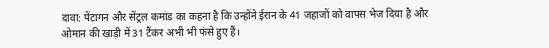दावा: पेंटागन और सेंट्रल कमांड का कहना है कि उन्होंने ईरान के 41 जहाजों को वापस भेज दिया है और ओमान की खाड़ी में 31 टैंकर अभी भी फंसे हुए हैं।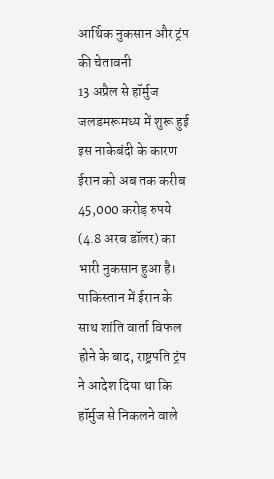आर्थिक नुकसान और ट्रंप की चेतावनी
13 अप्रैल से हॉर्मुज जलडमरूमध्य में शुरू हुई इस नाकेबंदी के कारण ईरान को अब तक करीब 45,000 करोड़ रुपये (4.8 अरब डॉलर) का भारी नुकसान हुआ है। पाकिस्तान में ईरान के साथ शांति वार्ता विफल होने के बाद, राष्ट्रपति ट्रंप ने आदेश दिया था कि हॉर्मुज से निकलने वाले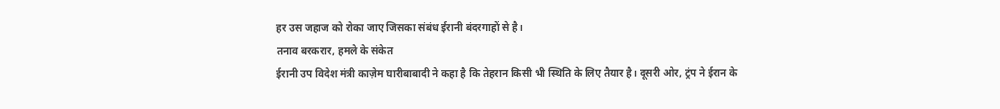हर उस जहाज को रोका जाए जिसका संबंध ईरानी बंदरगाहों से है।
तनाव बरकरार, हमले के संकेत
ईरानी उप विदेश मंत्री काज़ेम घारीबाबादी ने कहा है कि तेहरान किसी भी स्थिति के लिए तैयार है। दूसरी ओर, ट्रंप ने ईरान के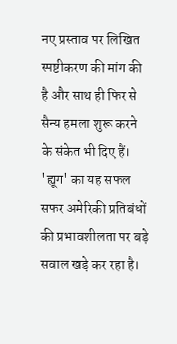नए प्रस्ताव पर लिखित स्पष्टीकरण की मांग की है और साथ ही फिर से सैन्य हमला शुरू करने के संकेत भी दिए हैं। 'ह्यूग' का यह सफल सफर अमेरिकी प्रतिबंधों की प्रभावशीलता पर बड़े सवाल खड़े कर रहा है।